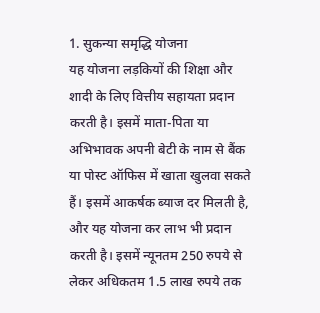1. सुकन्या समृद्धि योजना
यह योजना लड़कियों की शिक्षा और शादी के लिए वित्तीय सहायता प्रदान करती है। इसमें माता-पिता या अभिभावक अपनी बेटी के नाम से बैंक या पोस्ट ऑफिस में खाता खुलवा सकते हैं। इसमें आकर्षक ब्याज दर मिलती है, और यह योजना कर लाभ भी प्रदान करती है। इसमें न्यूनतम 250 रुपये से लेकर अधिकतम 1.5 लाख रुपये तक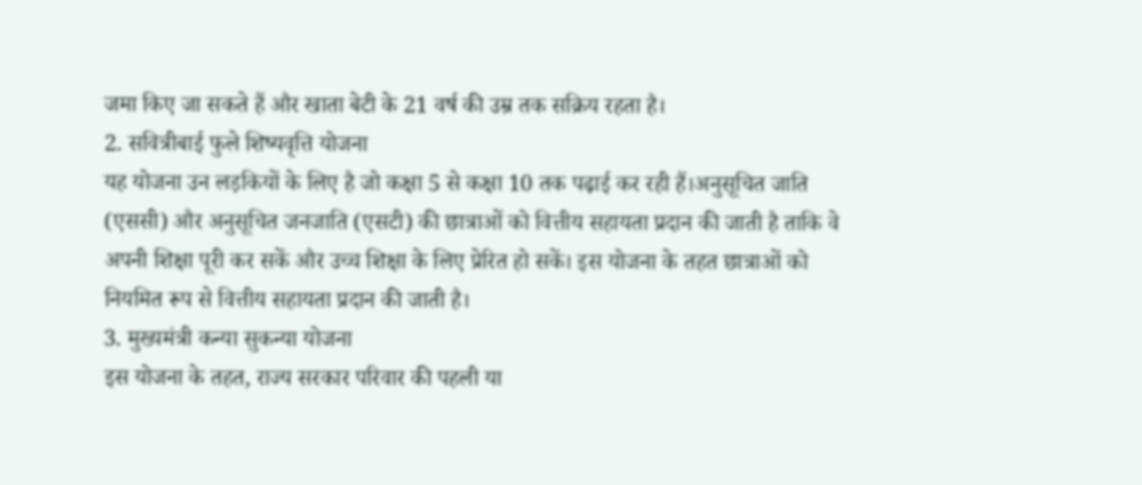जमा किए जा सकते हैं और खाता बेटी के 21 वर्ष की उम्र तक सक्रिय रहता है।
2. सवित्रीबाई फुले शिष्यवृत्ति योजना
यह योजना उन लड़कियों के लिए है जो कक्षा 5 से कक्षा 10 तक पढ़ाई कर रही हैं।अनुसूचित जाति (एससी) और अनुसूचित जनजाति (एसटी) की छात्राओं को वित्तीय सहायता प्रदान की जाती है ताकि वे अपनी शिक्षा पूरी कर सकें और उच्च शिक्षा के लिए प्रेरित हो सकें। इस योजना के तहत छात्राओं को नियमित रूप से वित्तीय सहायता प्रदान की जाती है।
3. मुख्यमंत्री कन्या सुकन्या योजना
इस योजना के तहत, राज्य सरकार परिवार की पहली या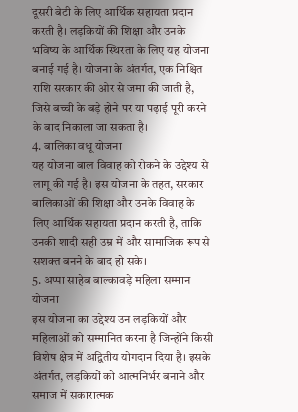दूसरी बेटी के लिए आर्थिक सहायता प्रदान करती है। लड़कियों की शिक्षा और उनके भविष्य के आर्थिक स्थिरता के लिए यह योजना बनाई गई है। योजना के अंतर्गत, एक निश्चित राशि सरकार की ओर से जमा की जाती है, जिसे बच्ची के बड़े होने पर या पढ़ाई पूरी करने के बाद निकाला जा सकता है।
4. बालिका वधू योजना
यह योजना बाल विवाह को रोकने के उद्देश्य से लागू की गई है। इस योजना के तहत, सरकार बालिकाओं की शिक्षा और उनके विवाह के लिए आर्थिक सहायता प्रदान करती है, ताकि उनकी शादी सही उम्र में और सामाजिक रूप से सशक्त बनने के बाद हो सके।
5. अप्पा साहेब बाल्कावड़े महिला सम्मान योजना
इस योजना का उद्देश्य उन लड़कियों और महिलाओं को सम्मानित करना है जिन्होंने किसी विशेष क्षेत्र में अद्वितीय योगदान दिया है। इसके अंतर्गत, लड़कियों को आत्मनिर्भर बनाने और समाज में सकारात्मक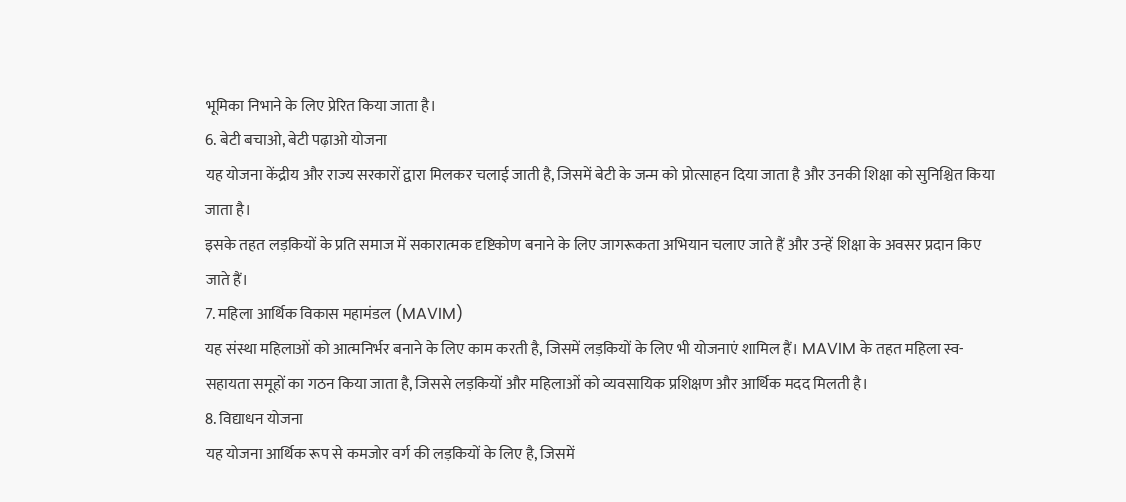भूमिका निभाने के लिए प्रेरित किया जाता है।
6. बेटी बचाओ, बेटी पढ़ाओ योजना
यह योजना केंद्रीय और राज्य सरकारों द्वारा मिलकर चलाई जाती है, जिसमें बेटी के जन्म को प्रोत्साहन दिया जाता है और उनकी शिक्षा को सुनिश्चित किया जाता है।
इसके तहत लड़कियों के प्रति समाज में सकारात्मक दृष्टिकोण बनाने के लिए जागरूकता अभियान चलाए जाते हैं और उन्हें शिक्षा के अवसर प्रदान किए जाते हैं।
7. महिला आर्थिक विकास महामंडल (MAVIM)
यह संस्था महिलाओं को आत्मनिर्भर बनाने के लिए काम करती है, जिसमें लड़कियों के लिए भी योजनाएं शामिल हैं। MAVIM के तहत महिला स्व-सहायता समूहों का गठन किया जाता है, जिससे लड़कियों और महिलाओं को व्यवसायिक प्रशिक्षण और आर्थिक मदद मिलती है।
8. विद्याधन योजना
यह योजना आर्थिक रूप से कमजोर वर्ग की लड़कियों के लिए है, जिसमें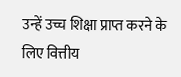उन्हें उच्च शिक्षा प्राप्त करने के लिए वित्तीय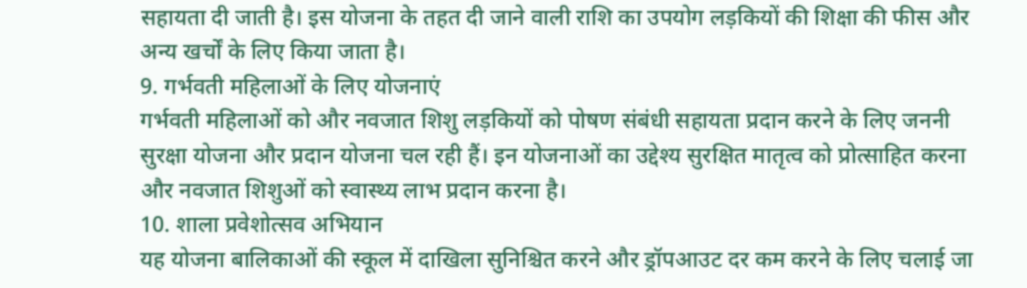सहायता दी जाती है। इस योजना के तहत दी जाने वाली राशि का उपयोग लड़कियों की शिक्षा की फीस और अन्य खर्चों के लिए किया जाता है।
9. गर्भवती महिलाओं के लिए योजनाएं
गर्भवती महिलाओं को और नवजात शिशु लड़कियों को पोषण संबंधी सहायता प्रदान करने के लिए जननी सुरक्षा योजना और प्रदान योजना चल रही हैं। इन योजनाओं का उद्देश्य सुरक्षित मातृत्व को प्रोत्साहित करना और नवजात शिशुओं को स्वास्थ्य लाभ प्रदान करना है।
10. शाला प्रवेशोत्सव अभियान
यह योजना बालिकाओं की स्कूल में दाखिला सुनिश्चित करने और ड्रॉपआउट दर कम करने के लिए चलाई जा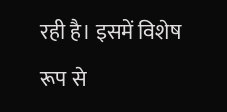रही है। इसमें विशेष रूप से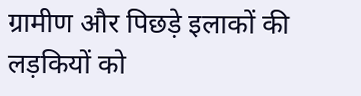ग्रामीण और पिछड़े इलाकों की लड़कियों को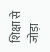शिक्षा से जोड़ा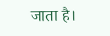जाता है।